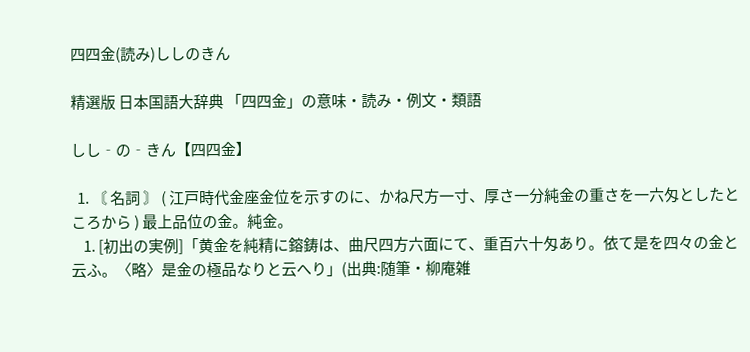四四金(読み)ししのきん

精選版 日本国語大辞典 「四四金」の意味・読み・例文・類語

しし‐の‐きん【四四金】

  1. 〘 名詞 〙 ( 江戸時代金座金位を示すのに、かね尺方一寸、厚さ一分純金の重さを一六匁としたところから ) 最上品位の金。純金。
    1. [初出の実例]「黄金を純精に鎔鋳は、曲尺四方六面にて、重百六十匁あり。依て是を四々の金と云ふ。〈略〉是金の極品なりと云へり」(出典:随筆・柳庵雑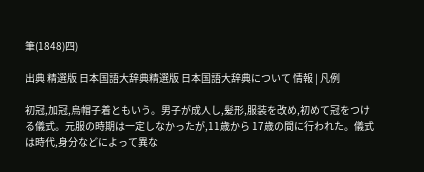筆(1848)四)

出典 精選版 日本国語大辞典精選版 日本国語大辞典について 情報 | 凡例

初冠,加冠,烏帽子着ともいう。男子が成人し,髪形,服装を改め,初めて冠をつける儀式。元服の時期は一定しなかったが,11歳から 17歳の間に行われた。儀式は時代,身分などによって異な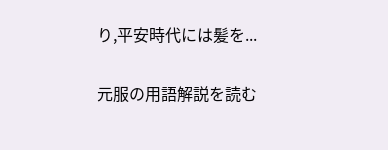り,平安時代には髪を...

元服の用語解説を読む